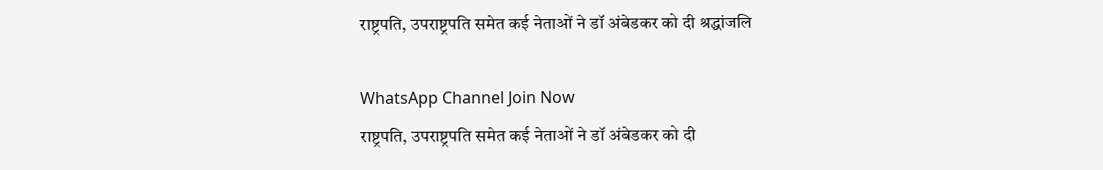राष्ट्रपति, उपराष्ट्रपति समेत कई नेताओं ने डॉ अंबेडकर को दी श्रद्धांजलि

WhatsApp Channel Join Now
राष्ट्रपति, उपराष्ट्रपति समेत कई नेताओं ने डॉ अंबेडकर को दी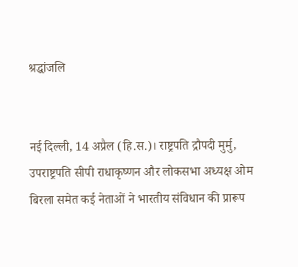श्रद्धांजलि


नई दिल्ली, 14 अप्रैल (हि.स.)। राष्ट्रपति द्रौपदी मुर्मु, उपराष्ट्रपति सीपी राधाकृष्णन और लोकसभा अध्यक्ष ओम बिरला समेत कई नेताओं ने भारतीय संविधान की प्रारूप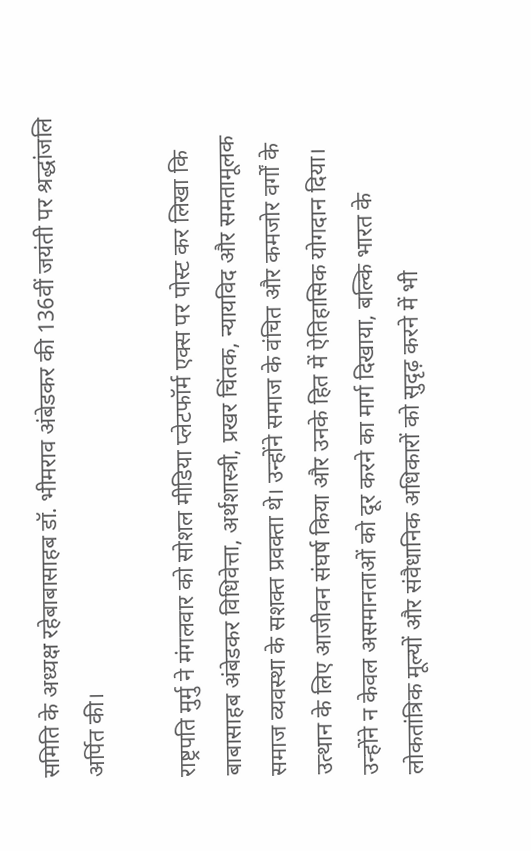समिति के अध्यक्ष रहेबाबासाहब डॉ. भीमराव अंबेडकर की 136वीं जयंती पर श्रद्धांजलि अर्पित की।

राष्ट्रपति मुर्मु ने मंगलवार को सोशल मीडिया प्लेटफॉर्म एक्स पर पोस्ट कर लिखा कि बाबासाहब अंबेडकर विधिवेत्ता, अर्थशास्त्री, प्रखर चिंतक, न्यायविद और समतामूलक समाज व्यवस्था के सशक्त प्रवक्ता थे। उन्होंने समाज के वंचित और कमजोर वर्गों के उत्थान के लिए आजीवन संघर्ष किया और उनके हित में ऐतिहासिक योगदान दिया। उन्होंने न केवल असमानताओं को दूर करने का मार्ग दिखाया, बल्कि भारत के लोकतांत्रिक मूल्यों और संवैधानिक अधिकारों को सुदृढ़ करने में भी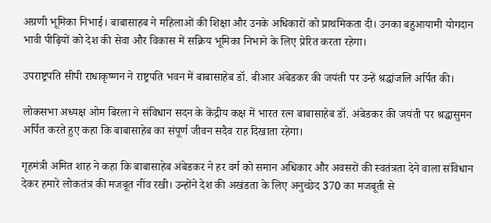अग्रणी भूमिका निभाई। बाबासाहब ने महिलाओं की शिक्षा और उनके अधिकारों को प्राथमिकता दी। उनका बहुआयामी योगदान भावी पीढ़ियों को देश की सेवा और विकास में सक्रिय भूमिका निभाने के लिए प्रेरित करता रहेगा।

उपराष्ट्रपति सीपी राधाकृष्णन ने राष्ट्रपति भवन में बाबासाहेब डॉ. बीआर अंबेडकर की जयंती पर उन्हें श्रद्धांजलि अर्पित की।

लोकसभा अध्यक्ष ओम बिरला ने संविधान सदन के केंद्रीय कक्ष में भारत रत्न बाबासाहेब डॉ. अंबेडकर की जयंती पर श्रद्धासुमन अर्पित करते हुए कहा कि बाबासाहेब का संपूर्ण जीवन सदैव राह दिखाता रहेगा।

गृहमंत्री अमित शाह ने कहा कि बाबासाहेब अंबेडकर ने हर वर्ग को समान अधिकार और अवसरों की स्वतंत्रता देने वाला संविधान देकर हमारे लोकतंत्र की मजबूत नींव रखी। उन्होंने देश की अखंडता के लिए अनुच्छेद 370 का मजबूती से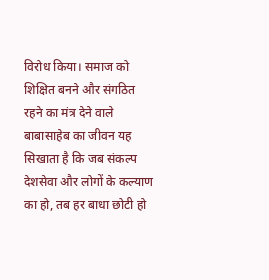विरोध किया। समाज को शिक्षित बनने और संगठित रहने का मंत्र देने वाले बाबासाहेब का जीवन यह सिखाता है कि जब संकल्प देशसेवा और लोगों के कल्याण का हो, तब हर बाधा छोटी हो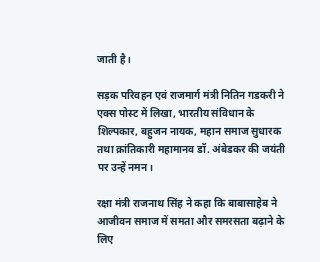जाती है।

सड़क परिवहन एवं राजमार्ग मंत्री नितिन गडकरी ने एक्स पोस्ट में लिखा, भारतीय संविधान के शिल्पकार, बहुजन नायक, महान समाज सुधारक तथा क्रांतिकारी महामानव डॉ. अंबेडकर की जयंती पर उन्हें नमन।

रक्षा मंत्री राजनाथ सिंह ने कहा कि बाबासाहेब ने आजीवन समाज में समता और समरसता बढ़ाने के लिए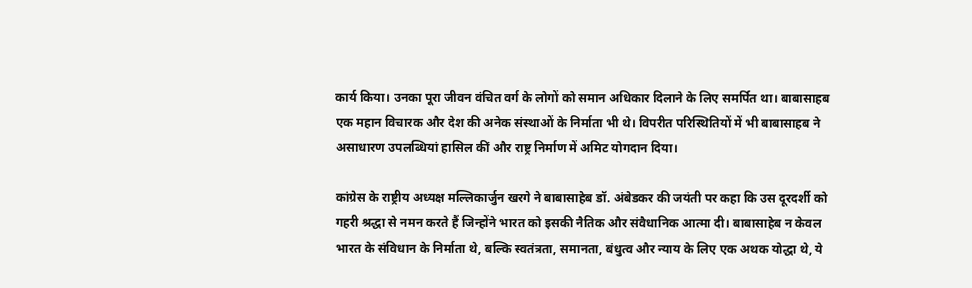कार्य किया। उनका पूरा जीवन वंचित वर्ग के लोगों को समान अधिकार दिलाने के लिए समर्पित था। बाबासाहब एक महान विचारक और देश की अनेक संस्थाओं के निर्माता भी थे। विपरीत परिस्थितियों में भी बाबासाहब ने असाधारण उपलब्धियां हासिल कीं और राष्ट्र निर्माण में अमिट योगदान दिया।

कांग्रेस के राष्ट्रीय अध्यक्ष मल्लिकार्जुन खरगे ने बाबासाहेब डॉ. अंबेडकर की जयंती पर कहा कि उस दूरदर्शी को गहरी श्रद्धा से नमन करते हैं जिन्होंने भारत को इसकी नैतिक और संवैधानिक आत्मा दी। बाबासाहेब न केवल भारत के संविधान के निर्माता थे, बल्कि स्वतंत्रता, समानता, बंधुत्व और न्याय के लिए एक अथक योद्धा थे, ये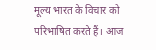मूल्य भारत के विचार को परिभाषित करते हैं। आज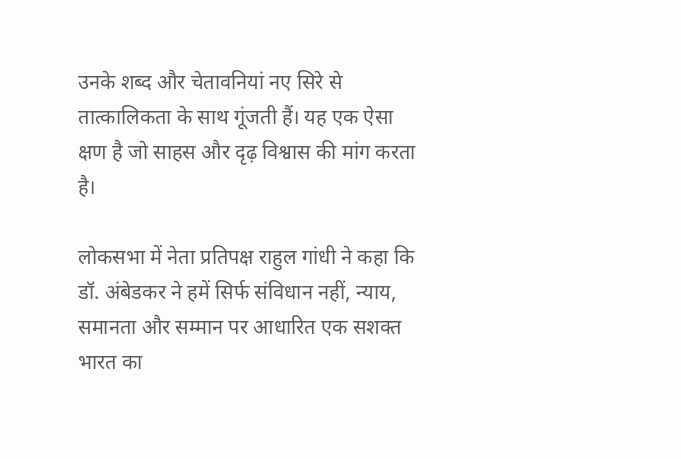उनके शब्द और चेतावनियां नए सिरे से तात्कालिकता के साथ गूंजती हैं। यह एक ऐसा क्षण है जो साहस और दृढ़ विश्वास की मांग करता है।

लोकसभा में नेता प्रतिपक्ष राहुल गांधी ने कहा कि डॉ. अंबेडकर ने हमें सिर्फ संविधान नहीं, न्याय, समानता और सम्मान पर आधारित एक सशक्त भारत का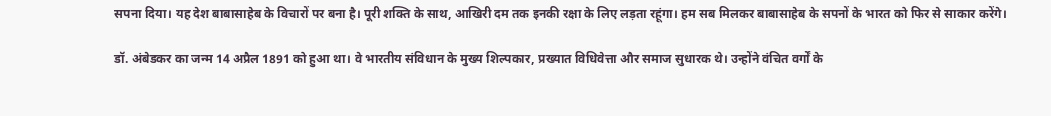सपना दिया। यह देश बाबासाहेब के विचारों पर बना है। पूरी शक्ति के साथ, आखिरी दम तक इनकी रक्षा के लिए लड़ता रहूंगा। हम सब मिलकर बाबासाहेब के सपनों के भारत को फिर से साकार करेंगे।

डॉ. अंबेडकर का जन्म 14 अप्रैल 1891 को हुआ था। वे भारतीय संविधान के मुख्य शिल्पकार, प्रख्यात विधिवेत्ता और समाज सुधारक थे। उन्होंने वंचित वर्गों के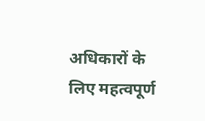अधिकारों के लिए महत्वपूर्ण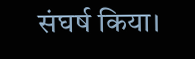संघर्ष किया।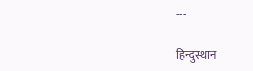---

हिन्दुस्थान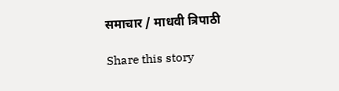समाचार / माधवी त्रिपाठी

Share this story